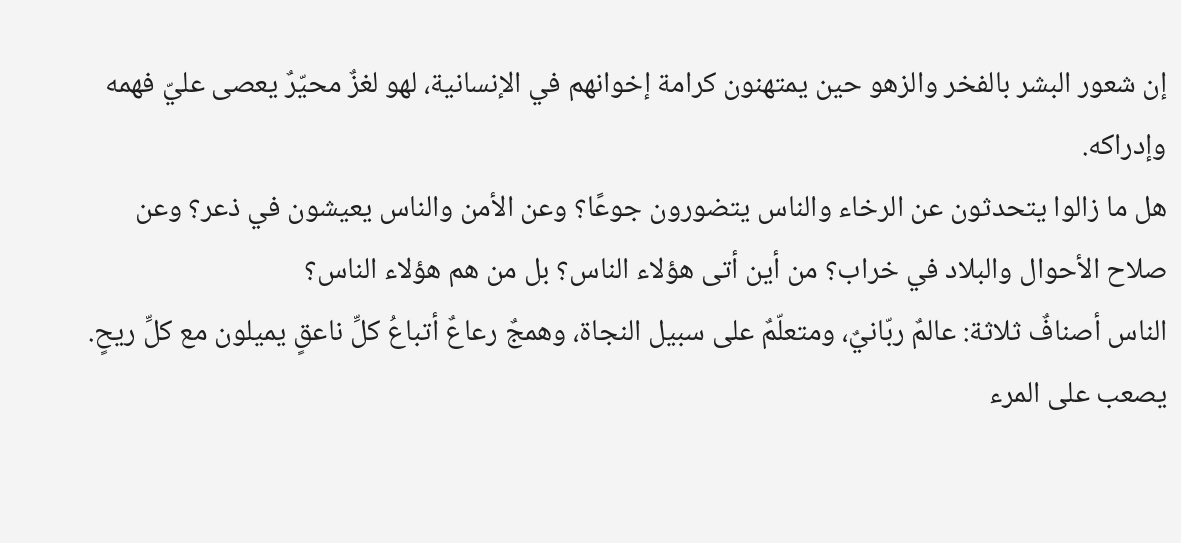إن شعور البشر بالفخر والزهو حين يمتهنون كرامة إخوانهم في الإنسانية، لهو لغزٌ محيّرٌ يعصى عليّ فهمه وإدراكه.
هل ما زالوا يتحدثون عن الرخاء والناس يتضورون جوعًا؟ وعن الأمن والناس يعيشون في ذعر؟ وعن صلاح الأحوال والبلاد في خراب؟ من أين أتى هؤلاء الناس؟ بل من هم هؤلاء الناس؟
الناس أصنافٌ ثلاثة: عالمٌ ربّانيٌ، ومتعلّمٌ على سبيل النجاة، وهمجٌ رعاعٌ أتباعُ كلِّ ناعقٍ يميلون مع كلِّ ريحٍ.
يصعب على المرء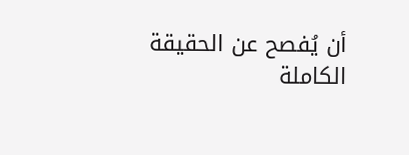أن يُفصح عن الحقيقة الكاملة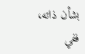بشأن ذاته، ففي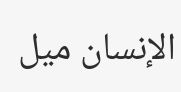الإنسان ميل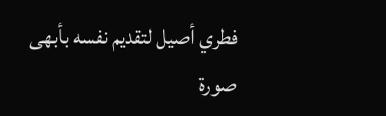فطري أصيل لتقديم نفسه بأبهى صورة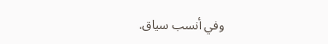وفي أنسب سياق.